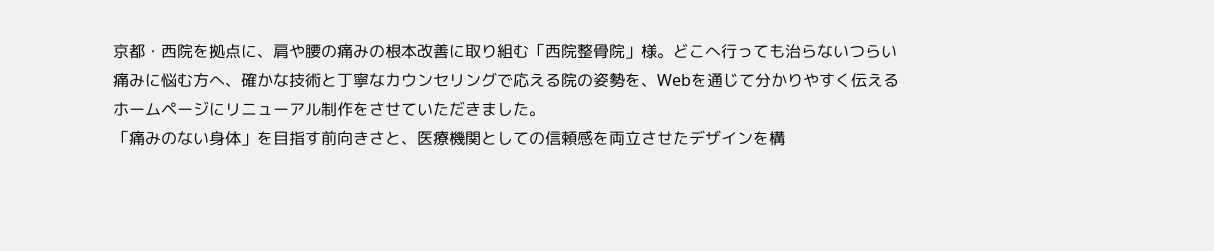京都・西院を拠点に、肩や腰の痛みの根本改善に取り組む「西院整骨院」様。どこへ行っても治らないつらい痛みに悩む方へ、確かな技術と丁寧なカウンセリングで応える院の姿勢を、Webを通じて分かりやすく伝えるホームページにリニューアル制作をさせていただきました。
「痛みのない身体」を目指す前向きさと、医療機関としての信頼感を両立させたデザインを構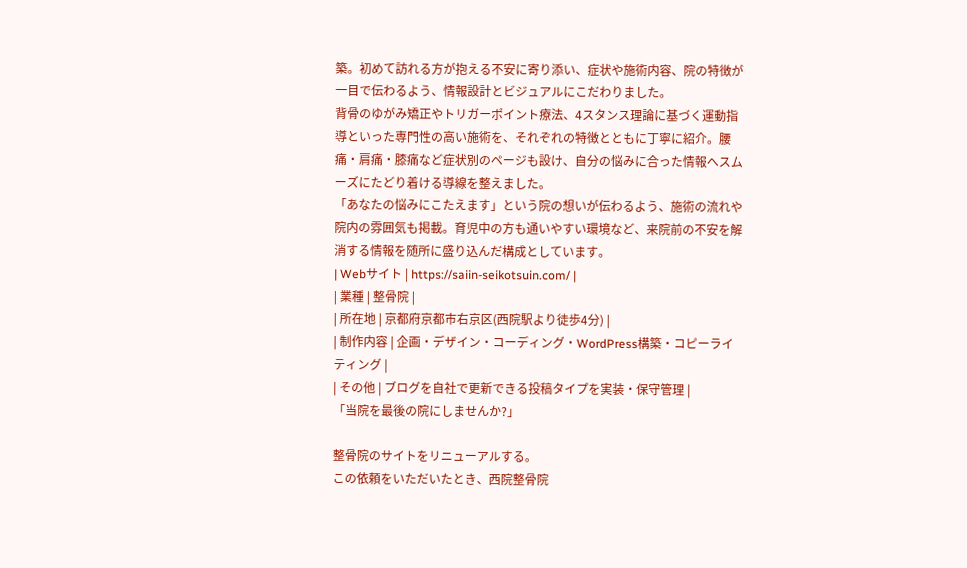築。初めて訪れる方が抱える不安に寄り添い、症状や施術内容、院の特徴が一目で伝わるよう、情報設計とビジュアルにこだわりました。
背骨のゆがみ矯正やトリガーポイント療法、4スタンス理論に基づく運動指導といった専門性の高い施術を、それぞれの特徴とともに丁寧に紹介。腰痛・肩痛・膝痛など症状別のページも設け、自分の悩みに合った情報へスムーズにたどり着ける導線を整えました。
「あなたの悩みにこたえます」という院の想いが伝わるよう、施術の流れや院内の雰囲気も掲載。育児中の方も通いやすい環境など、来院前の不安を解消する情報を随所に盛り込んだ構成としています。
| Webサイト | https://saiin-seikotsuin.com/ |
| 業種 | 整骨院 |
| 所在地 | 京都府京都市右京区(西院駅より徒歩4分) |
| 制作内容 | 企画・デザイン・コーディング・WordPress構築・コピーライティング |
| その他 | ブログを自社で更新できる投稿タイプを実装・保守管理 |
「当院を最後の院にしませんか?」

整骨院のサイトをリニューアルする。
この依頼をいただいたとき、西院整骨院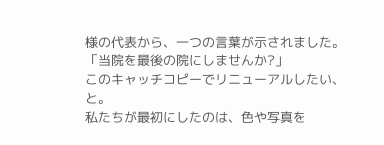様の代表から、一つの言葉が示されました。
「当院を最後の院にしませんか?」
このキャッチコピーでリニューアルしたい、と。
私たちが最初にしたのは、色や写真を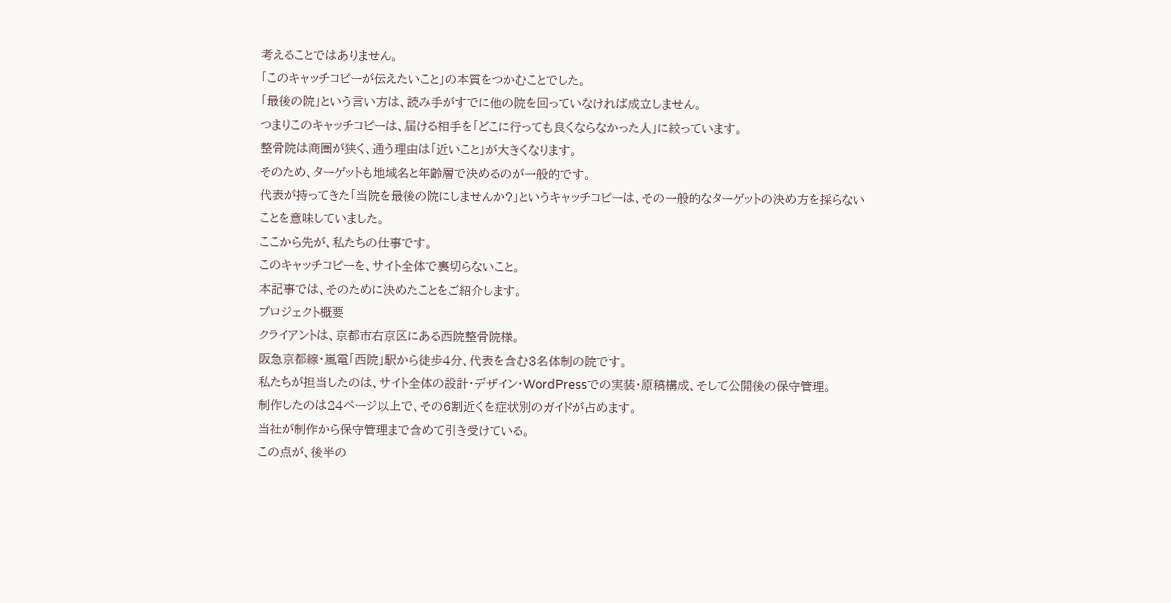考えることではありません。
「このキャッチコピーが伝えたいこと」の本質をつかむことでした。
「最後の院」という言い方は、読み手がすでに他の院を回っていなければ成立しません。
つまりこのキャッチコピーは、届ける相手を「どこに行っても良くならなかった人」に絞っています。
整骨院は商圏が狭く、通う理由は「近いこと」が大きくなります。
そのため、ターゲットも地域名と年齢層で決めるのが一般的です。
代表が持ってきた「当院を最後の院にしませんか?」というキャッチコピーは、その一般的なターゲットの決め方を採らないことを意味していました。
ここから先が、私たちの仕事です。
このキャッチコピーを、サイト全体で裏切らないこと。
本記事では、そのために決めたことをご紹介します。
プロジェクト概要
クライアントは、京都市右京区にある西院整骨院様。
阪急京都線・嵐電「西院」駅から徒歩4分、代表を含む3名体制の院です。
私たちが担当したのは、サイト全体の設計・デザイン・WordPressでの実装・原稿構成、そして公開後の保守管理。
制作したのは24ページ以上で、その6割近くを症状別のガイドが占めます。
当社が制作から保守管理まで含めて引き受けている。
この点が、後半の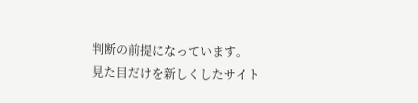判断の前提になっています。
見た目だけを新しくしたサイト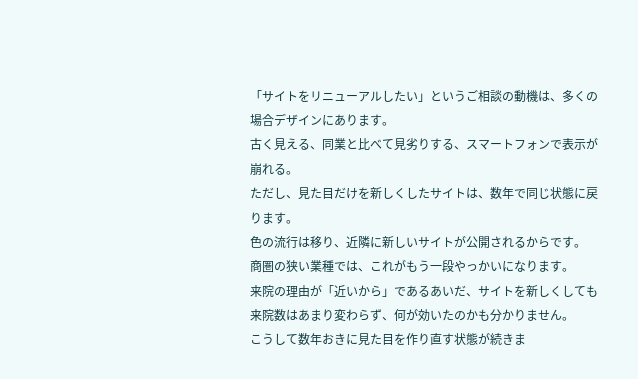「サイトをリニューアルしたい」というご相談の動機は、多くの場合デザインにあります。
古く見える、同業と比べて見劣りする、スマートフォンで表示が崩れる。
ただし、見た目だけを新しくしたサイトは、数年で同じ状態に戻ります。
色の流行は移り、近隣に新しいサイトが公開されるからです。
商圏の狭い業種では、これがもう一段やっかいになります。
来院の理由が「近いから」であるあいだ、サイトを新しくしても来院数はあまり変わらず、何が効いたのかも分かりません。
こうして数年おきに見た目を作り直す状態が続きま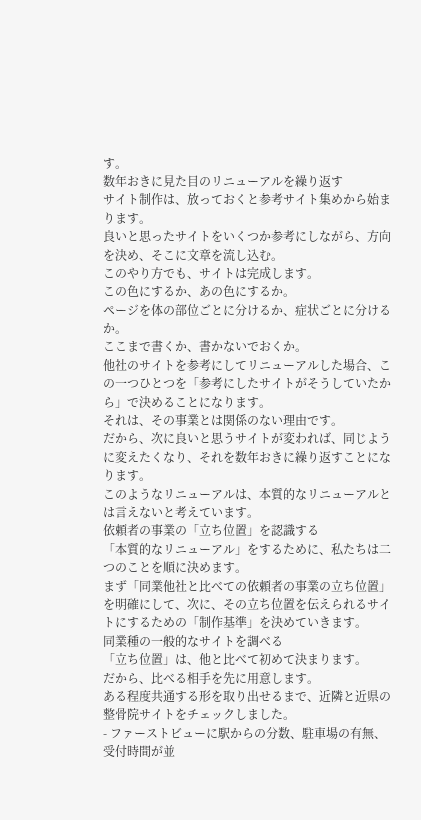す。
数年おきに見た目のリニューアルを繰り返す
サイト制作は、放っておくと参考サイト集めから始まります。
良いと思ったサイトをいくつか参考にしながら、方向を決め、そこに文章を流し込む。
このやり方でも、サイトは完成します。
この色にするか、あの色にするか。
ページを体の部位ごとに分けるか、症状ごとに分けるか。
ここまで書くか、書かないでおくか。
他社のサイトを参考にしてリニューアルした場合、この一つひとつを「参考にしたサイトがそうしていたから」で決めることになります。
それは、その事業とは関係のない理由です。
だから、次に良いと思うサイトが変われば、同じように変えたくなり、それを数年おきに繰り返すことになります。
このようなリニューアルは、本質的なリニューアルとは言えないと考えています。
依頼者の事業の「立ち位置」を認識する
「本質的なリニューアル」をするために、私たちは二つのことを順に決めます。
まず「同業他社と比べての依頼者の事業の立ち位置」を明確にして、次に、その立ち位置を伝えられるサイトにするための「制作基準」を決めていきます。
同業種の一般的なサイトを調べる
「立ち位置」は、他と比べて初めて決まります。
だから、比べる相手を先に用意します。
ある程度共通する形を取り出せるまで、近隣と近県の整骨院サイトをチェックしました。
- ファーストビューに駅からの分数、駐車場の有無、受付時間が並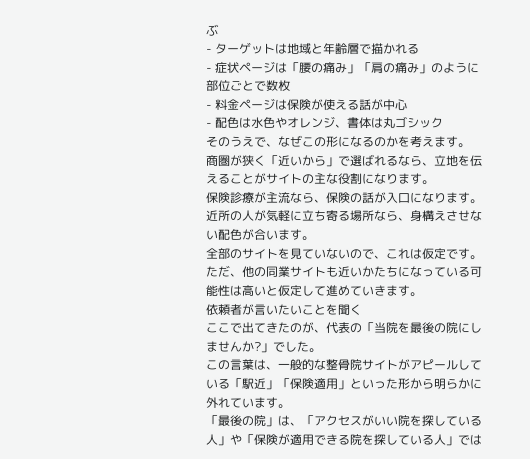ぶ
- ターゲットは地域と年齢層で描かれる
- 症状ページは「腰の痛み」「肩の痛み」のように部位ごとで数枚
- 料金ページは保険が使える話が中心
- 配色は水色やオレンジ、書体は丸ゴシック
そのうえで、なぜこの形になるのかを考えます。
商圏が狭く「近いから」で選ばれるなら、立地を伝えることがサイトの主な役割になります。
保険診療が主流なら、保険の話が入口になります。
近所の人が気軽に立ち寄る場所なら、身構えさせない配色が合います。
全部のサイトを見ていないので、これは仮定です。
ただ、他の同業サイトも近いかたちになっている可能性は高いと仮定して進めていきます。
依頼者が言いたいことを聞く
ここで出てきたのが、代表の「当院を最後の院にしませんか?」でした。
この言葉は、一般的な整骨院サイトがアピールしている「駅近」「保険適用」といった形から明らかに外れています。
「最後の院」は、「アクセスがいい院を探している人」や「保険が適用できる院を探している人」では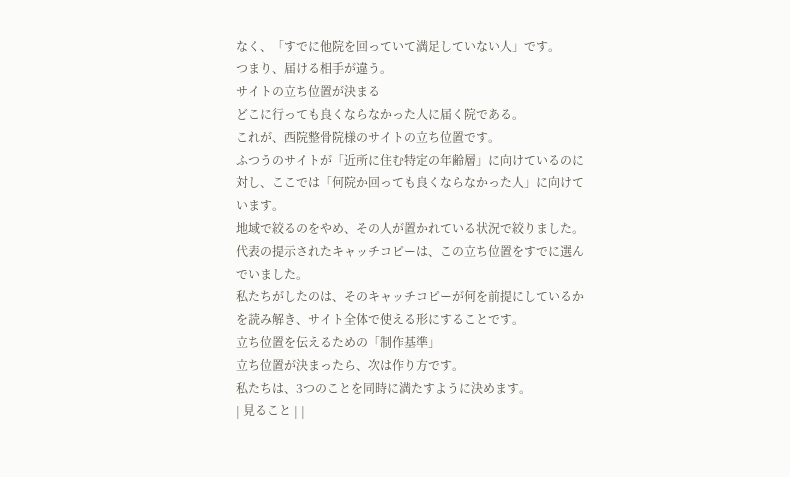なく、「すでに他院を回っていて満足していない人」です。
つまり、届ける相手が違う。
サイトの立ち位置が決まる
どこに行っても良くならなかった人に届く院である。
これが、西院整骨院様のサイトの立ち位置です。
ふつうのサイトが「近所に住む特定の年齢層」に向けているのに対し、ここでは「何院か回っても良くならなかった人」に向けています。
地域で絞るのをやめ、その人が置かれている状況で絞りました。
代表の提示されたキャッチコピーは、この立ち位置をすでに選んでいました。
私たちがしたのは、そのキャッチコピーが何を前提にしているかを読み解き、サイト全体で使える形にすることです。
立ち位置を伝えるための「制作基準」
立ち位置が決まったら、次は作り方です。
私たちは、3つのことを同時に満たすように決めます。
| 見ること | |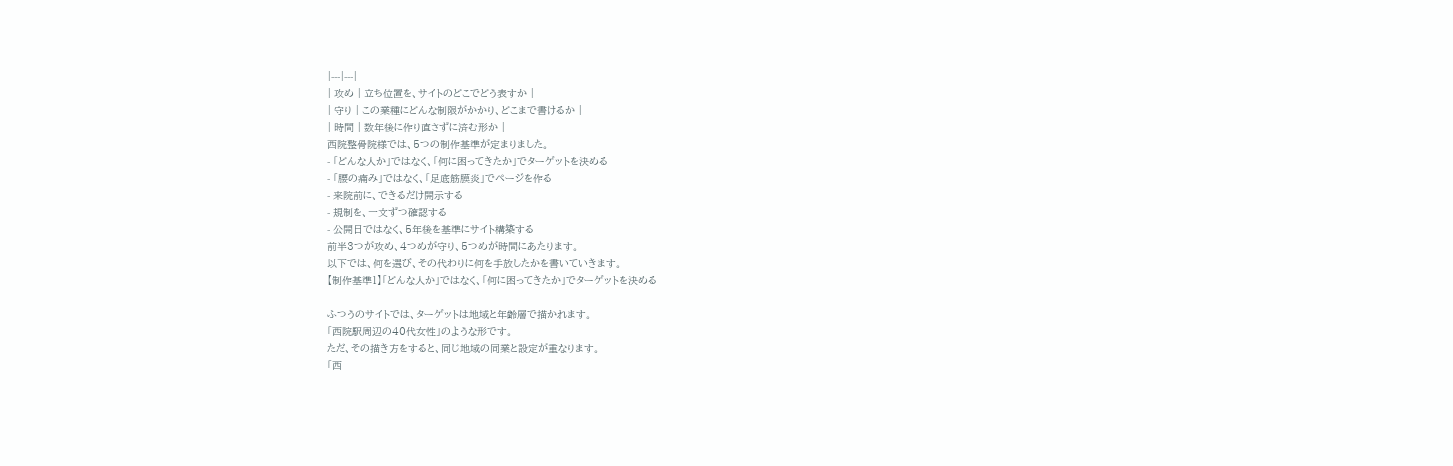|---|---|
| 攻め | 立ち位置を、サイトのどこでどう表すか |
| 守り | この業種にどんな制限がかかり、どこまで書けるか |
| 時間 | 数年後に作り直さずに済む形か |
西院整骨院様では、5つの制作基準が定まりました。
- 「どんな人か」ではなく、「何に困ってきたか」でターゲットを決める
- 「腰の痛み」ではなく、「足底筋膜炎」でページを作る
- 来院前に、できるだけ開示する
- 規制を、一文ずつ確認する
- 公開日ではなく、5年後を基準にサイト構築する
前半3つが攻め、4つめが守り、5つめが時間にあたります。
以下では、何を選び、その代わりに何を手放したかを書いていきます。
【制作基準1】「どんな人か」ではなく、「何に困ってきたか」でターゲットを決める

ふつうのサイトでは、ターゲットは地域と年齢層で描かれます。
「西院駅周辺の40代女性」のような形です。
ただ、その描き方をすると、同じ地域の同業と設定が重なります。
「西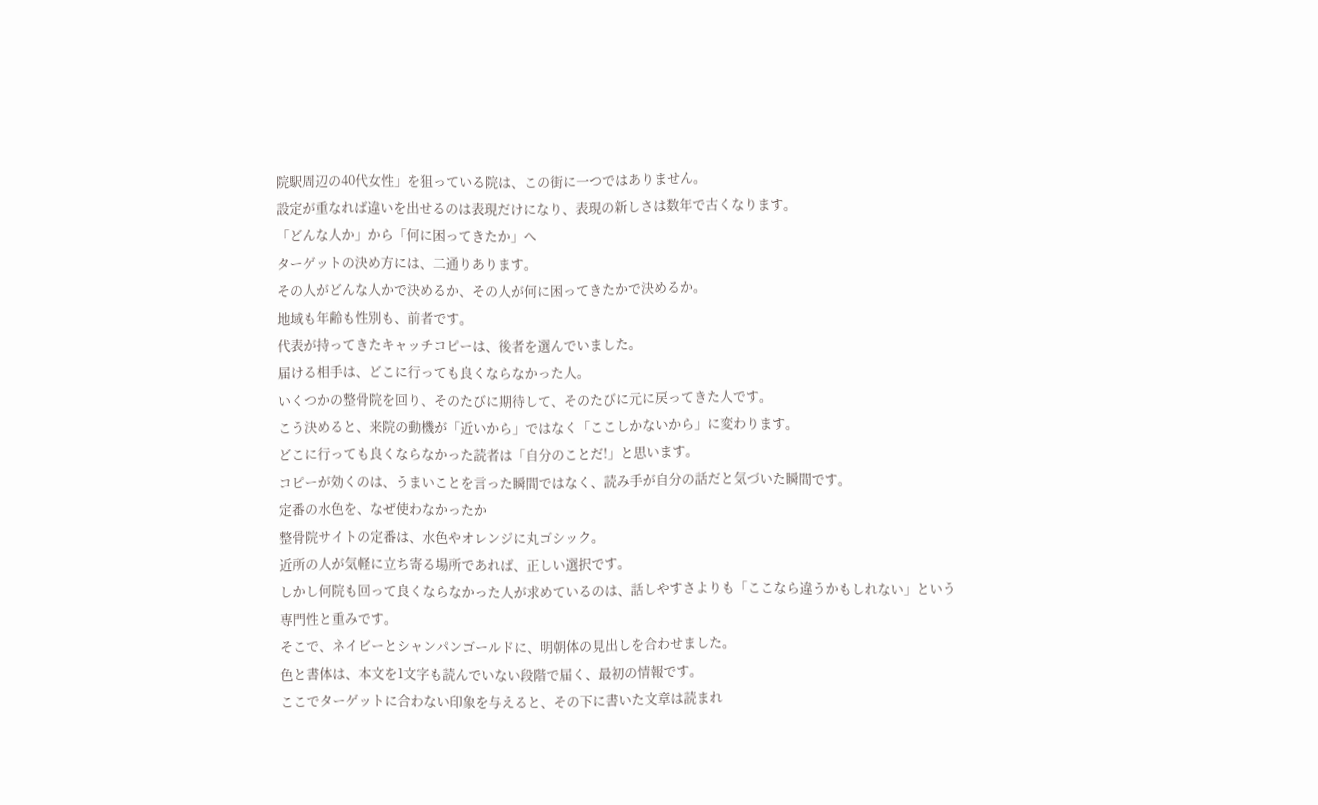院駅周辺の40代女性」を狙っている院は、この街に一つではありません。
設定が重なれば違いを出せるのは表現だけになり、表現の新しさは数年で古くなります。
「どんな人か」から「何に困ってきたか」へ
ターゲットの決め方には、二通りあります。
その人がどんな人かで決めるか、その人が何に困ってきたかで決めるか。
地域も年齢も性別も、前者です。
代表が持ってきたキャッチコピーは、後者を選んでいました。
届ける相手は、どこに行っても良くならなかった人。
いくつかの整骨院を回り、そのたびに期待して、そのたびに元に戻ってきた人です。
こう決めると、来院の動機が「近いから」ではなく「ここしかないから」に変わります。
どこに行っても良くならなかった読者は「自分のことだ!」と思います。
コピーが効くのは、うまいことを言った瞬間ではなく、読み手が自分の話だと気づいた瞬間です。
定番の水色を、なぜ使わなかったか
整骨院サイトの定番は、水色やオレンジに丸ゴシック。
近所の人が気軽に立ち寄る場所であれば、正しい選択です。
しかし何院も回って良くならなかった人が求めているのは、話しやすさよりも「ここなら違うかもしれない」という専門性と重みです。
そこで、ネイビーとシャンパンゴールドに、明朝体の見出しを合わせました。
色と書体は、本文を1文字も読んでいない段階で届く、最初の情報です。
ここでターゲットに合わない印象を与えると、その下に書いた文章は読まれ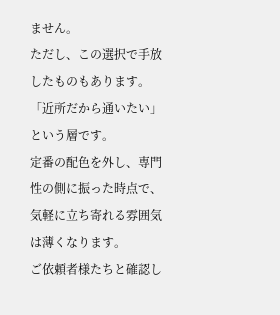ません。
ただし、この選択で手放したものもあります。
「近所だから通いたい」という層です。
定番の配色を外し、専門性の側に振った時点で、気軽に立ち寄れる雰囲気は薄くなります。
ご依頼者様たちと確認し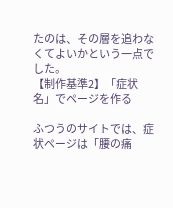たのは、その層を追わなくてよいかという一点でした。
【制作基準2】「症状名」でページを作る

ふつうのサイトでは、症状ページは「腰の痛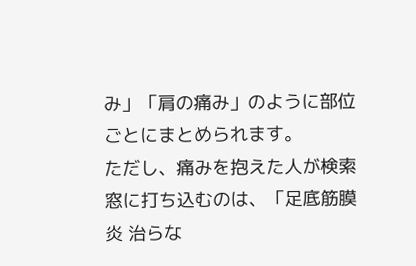み」「肩の痛み」のように部位ごとにまとめられます。
ただし、痛みを抱えた人が検索窓に打ち込むのは、「足底筋膜炎 治らな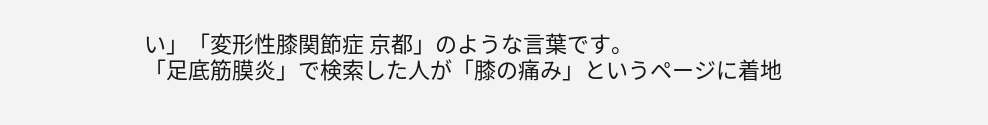い」「変形性膝関節症 京都」のような言葉です。
「足底筋膜炎」で検索した人が「膝の痛み」というページに着地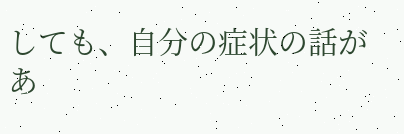しても、自分の症状の話があ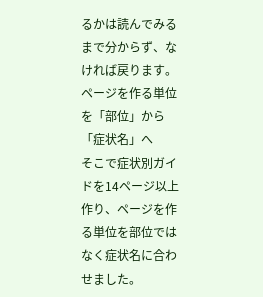るかは読んでみるまで分からず、なければ戻ります。
ページを作る単位を「部位」から「症状名」へ
そこで症状別ガイドを14ページ以上作り、ページを作る単位を部位ではなく症状名に合わせました。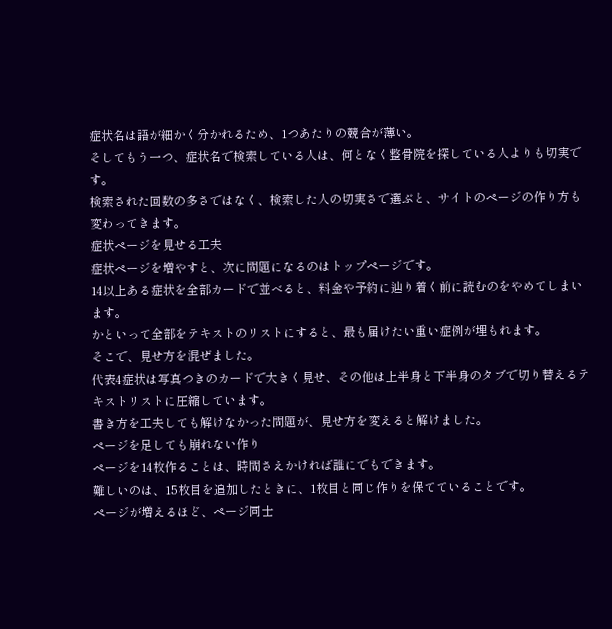症状名は語が細かく分かれるため、1つあたりの競合が薄い。
そしてもう一つ、症状名で検索している人は、何となく整骨院を探している人よりも切実です。
検索された回数の多さではなく、検索した人の切実さで選ぶと、サイトのページの作り方も変わってきます。
症状ページを見せる工夫
症状ページを増やすと、次に問題になるのはトップページです。
14以上ある症状を全部カードで並べると、料金や予約に辿り着く前に読むのをやめてしまいます。
かといって全部をテキストのリストにすると、最も届けたい重い症例が埋もれます。
そこで、見せ方を混ぜました。
代表4症状は写真つきのカードで大きく見せ、その他は上半身と下半身のタブで切り替えるテキストリストに圧縮しています。
書き方を工夫しても解けなかった問題が、見せ方を変えると解けました。
ページを足しても崩れない作り
ページを14枚作ることは、時間さえかければ誰にでもできます。
難しいのは、15枚目を追加したときに、1枚目と同じ作りを保てていることです。
ページが増えるほど、ページ同士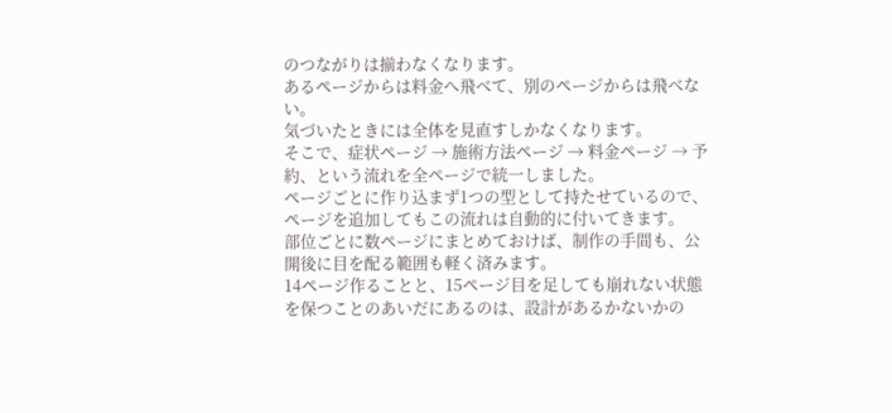のつながりは揃わなくなります。
あるページからは料金へ飛べて、別のページからは飛べない。
気づいたときには全体を見直すしかなくなります。
そこで、症状ページ → 施術方法ページ → 料金ページ → 予約、という流れを全ページで統一しました。
ページごとに作り込まず1つの型として持たせているので、ページを追加してもこの流れは自動的に付いてきます。
部位ごとに数ページにまとめておけば、制作の手間も、公開後に目を配る範囲も軽く済みます。
14ページ作ることと、15ページ目を足しても崩れない状態を保つことのあいだにあるのは、設計があるかないかの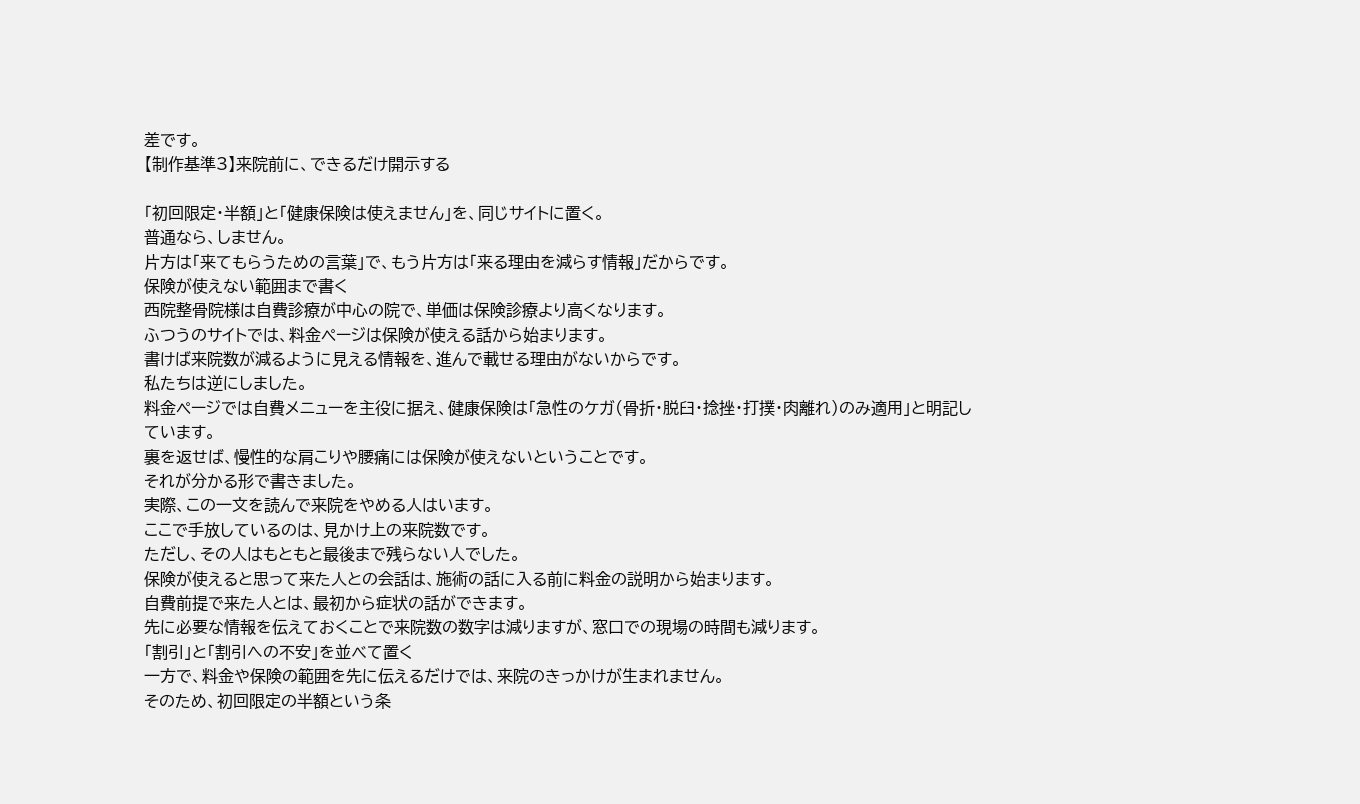差です。
【制作基準3】来院前に、できるだけ開示する

「初回限定・半額」と「健康保険は使えません」を、同じサイトに置く。
普通なら、しません。
片方は「来てもらうための言葉」で、もう片方は「来る理由を減らす情報」だからです。
保険が使えない範囲まで書く
西院整骨院様は自費診療が中心の院で、単価は保険診療より高くなります。
ふつうのサイトでは、料金ページは保険が使える話から始まります。
書けば来院数が減るように見える情報を、進んで載せる理由がないからです。
私たちは逆にしました。
料金ページでは自費メニューを主役に据え、健康保険は「急性のケガ(骨折・脱臼・捻挫・打撲・肉離れ)のみ適用」と明記しています。
裏を返せば、慢性的な肩こりや腰痛には保険が使えないということです。
それが分かる形で書きました。
実際、この一文を読んで来院をやめる人はいます。
ここで手放しているのは、見かけ上の来院数です。
ただし、その人はもともと最後まで残らない人でした。
保険が使えると思って来た人との会話は、施術の話に入る前に料金の説明から始まります。
自費前提で来た人とは、最初から症状の話ができます。
先に必要な情報を伝えておくことで来院数の数字は減りますが、窓口での現場の時間も減ります。
「割引」と「割引への不安」を並べて置く
一方で、料金や保険の範囲を先に伝えるだけでは、来院のきっかけが生まれません。
そのため、初回限定の半額という条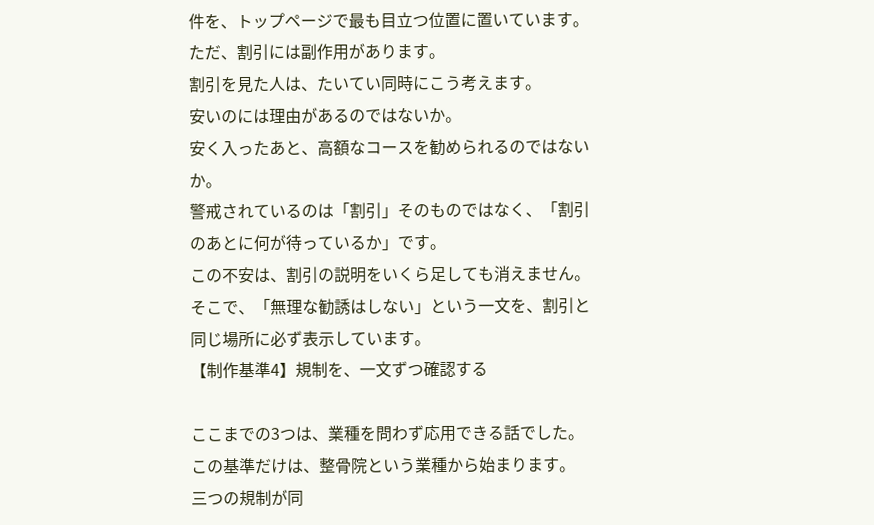件を、トップページで最も目立つ位置に置いています。
ただ、割引には副作用があります。
割引を見た人は、たいてい同時にこう考えます。
安いのには理由があるのではないか。
安く入ったあと、高額なコースを勧められるのではないか。
警戒されているのは「割引」そのものではなく、「割引のあとに何が待っているか」です。
この不安は、割引の説明をいくら足しても消えません。
そこで、「無理な勧誘はしない」という一文を、割引と同じ場所に必ず表示しています。
【制作基準4】規制を、一文ずつ確認する

ここまでの3つは、業種を問わず応用できる話でした。
この基準だけは、整骨院という業種から始まります。
三つの規制が同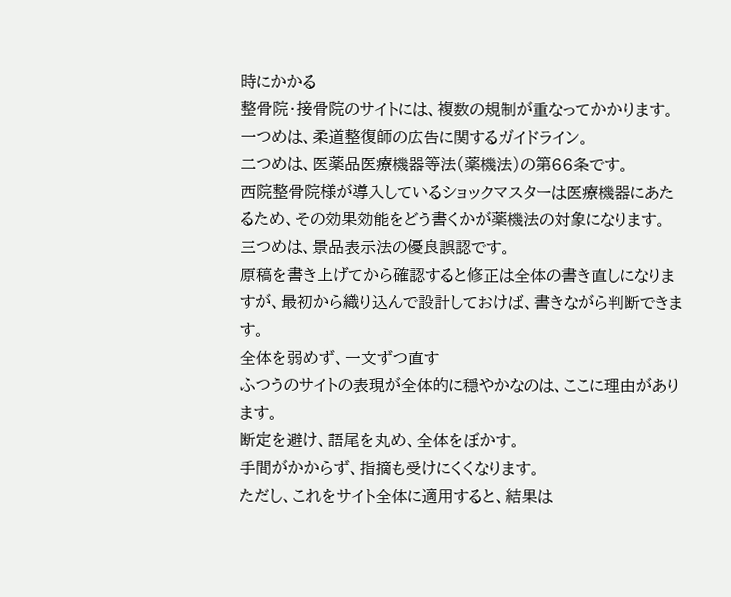時にかかる
整骨院・接骨院のサイトには、複数の規制が重なってかかります。
一つめは、柔道整復師の広告に関するガイドライン。
二つめは、医薬品医療機器等法(薬機法)の第66条です。
西院整骨院様が導入しているショックマスターは医療機器にあたるため、その効果効能をどう書くかが薬機法の対象になります。
三つめは、景品表示法の優良誤認です。
原稿を書き上げてから確認すると修正は全体の書き直しになりますが、最初から織り込んで設計しておけば、書きながら判断できます。
全体を弱めず、一文ずつ直す
ふつうのサイトの表現が全体的に穏やかなのは、ここに理由があります。
断定を避け、語尾を丸め、全体をぼかす。
手間がかからず、指摘も受けにくくなります。
ただし、これをサイト全体に適用すると、結果は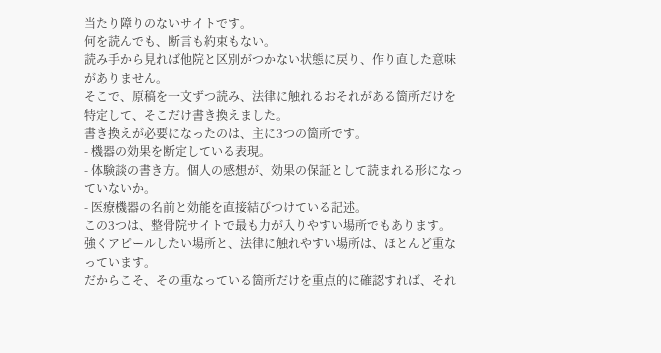当たり障りのないサイトです。
何を読んでも、断言も約束もない。
読み手から見れば他院と区別がつかない状態に戻り、作り直した意味がありません。
そこで、原稿を一文ずつ読み、法律に触れるおそれがある箇所だけを特定して、そこだけ書き換えました。
書き換えが必要になったのは、主に3つの箇所です。
- 機器の効果を断定している表現。
- 体験談の書き方。個人の感想が、効果の保証として読まれる形になっていないか。
- 医療機器の名前と効能を直接結びつけている記述。
この3つは、整骨院サイトで最も力が入りやすい場所でもあります。
強くアピールしたい場所と、法律に触れやすい場所は、ほとんど重なっています。
だからこそ、その重なっている箇所だけを重点的に確認すれば、それ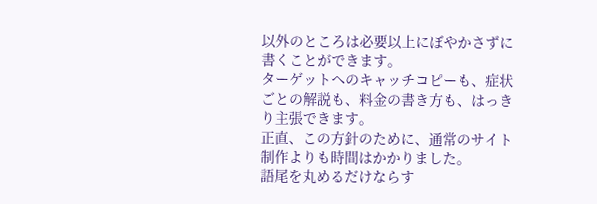以外のところは必要以上にぼやかさずに書くことができます。
ターゲットへのキャッチコピーも、症状ごとの解説も、料金の書き方も、はっきり主張できます。
正直、この方針のために、通常のサイト制作よりも時間はかかりました。
語尾を丸めるだけならす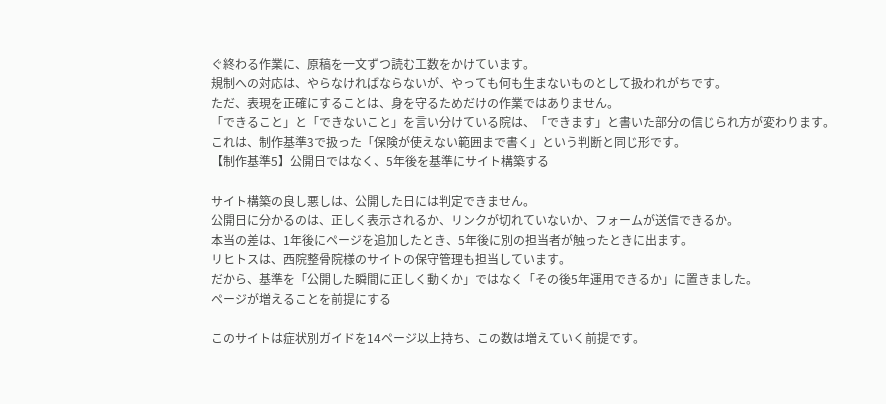ぐ終わる作業に、原稿を一文ずつ読む工数をかけています。
規制への対応は、やらなければならないが、やっても何も生まないものとして扱われがちです。
ただ、表現を正確にすることは、身を守るためだけの作業ではありません。
「できること」と「できないこと」を言い分けている院は、「できます」と書いた部分の信じられ方が変わります。
これは、制作基準3で扱った「保険が使えない範囲まで書く」という判断と同じ形です。
【制作基準5】公開日ではなく、5年後を基準にサイト構築する

サイト構築の良し悪しは、公開した日には判定できません。
公開日に分かるのは、正しく表示されるか、リンクが切れていないか、フォームが送信できるか。
本当の差は、1年後にページを追加したとき、5年後に別の担当者が触ったときに出ます。
リヒトスは、西院整骨院様のサイトの保守管理も担当しています。
だから、基準を「公開した瞬間に正しく動くか」ではなく「その後5年運用できるか」に置きました。
ページが増えることを前提にする

このサイトは症状別ガイドを14ページ以上持ち、この数は増えていく前提です。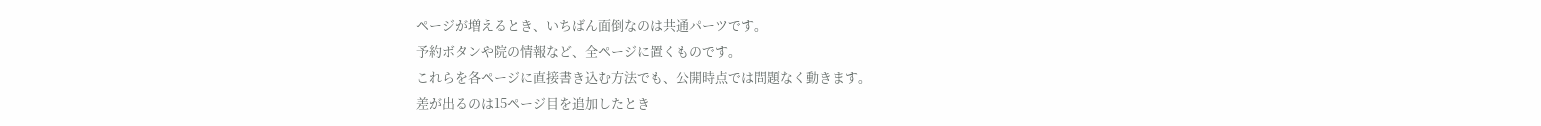ページが増えるとき、いちばん面倒なのは共通パーツです。
予約ボタンや院の情報など、全ページに置くものです。
これらを各ページに直接書き込む方法でも、公開時点では問題なく動きます。
差が出るのは15ページ目を追加したとき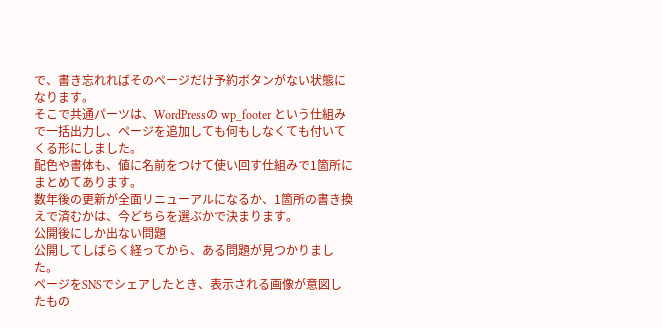で、書き忘れればそのページだけ予約ボタンがない状態になります。
そこで共通パーツは、WordPressの wp_footer という仕組みで一括出力し、ページを追加しても何もしなくても付いてくる形にしました。
配色や書体も、値に名前をつけて使い回す仕組みで1箇所にまとめてあります。
数年後の更新が全面リニューアルになるか、1箇所の書き換えで済むかは、今どちらを選ぶかで決まります。
公開後にしか出ない問題
公開してしばらく経ってから、ある問題が見つかりました。
ページをSNSでシェアしたとき、表示される画像が意図したもの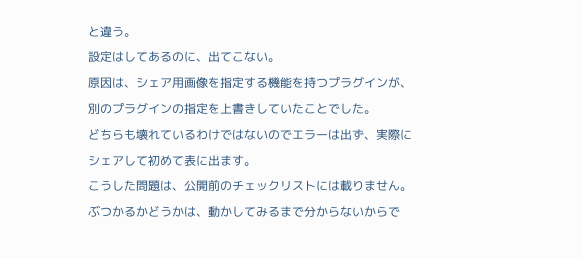と違う。
設定はしてあるのに、出てこない。
原因は、シェア用画像を指定する機能を持つプラグインが、別のプラグインの指定を上書きしていたことでした。
どちらも壊れているわけではないのでエラーは出ず、実際にシェアして初めて表に出ます。
こうした問題は、公開前のチェックリストには載りません。
ぶつかるかどうかは、動かしてみるまで分からないからで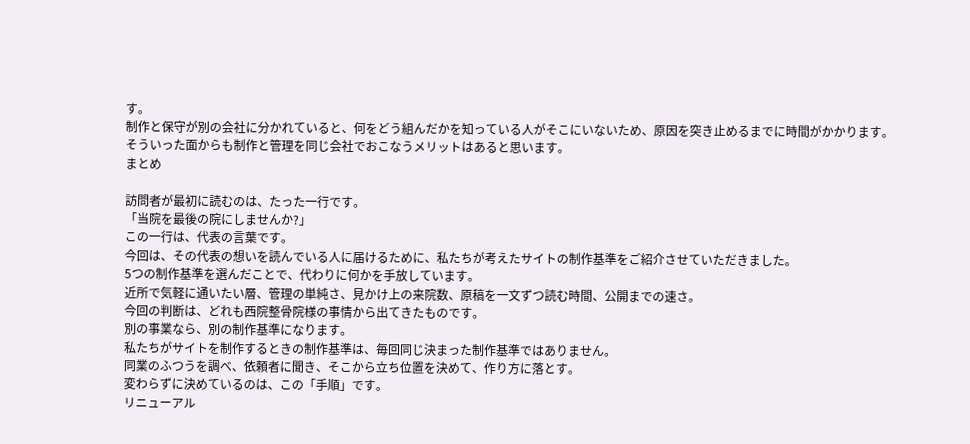す。
制作と保守が別の会社に分かれていると、何をどう組んだかを知っている人がそこにいないため、原因を突き止めるまでに時間がかかります。
そういった面からも制作と管理を同じ会社でおこなうメリットはあると思います。
まとめ

訪問者が最初に読むのは、たった一行です。
「当院を最後の院にしませんか?」
この一行は、代表の言葉です。
今回は、その代表の想いを読んでいる人に届けるために、私たちが考えたサイトの制作基準をご紹介させていただきました。
5つの制作基準を選んだことで、代わりに何かを手放しています。
近所で気軽に通いたい層、管理の単純さ、見かけ上の来院数、原稿を一文ずつ読む時間、公開までの速さ。
今回の判断は、どれも西院整骨院様の事情から出てきたものです。
別の事業なら、別の制作基準になります。
私たちがサイトを制作するときの制作基準は、毎回同じ決まった制作基準ではありません。
同業のふつうを調べ、依頼者に聞き、そこから立ち位置を決めて、作り方に落とす。
変わらずに決めているのは、この「手順」です。
リニューアル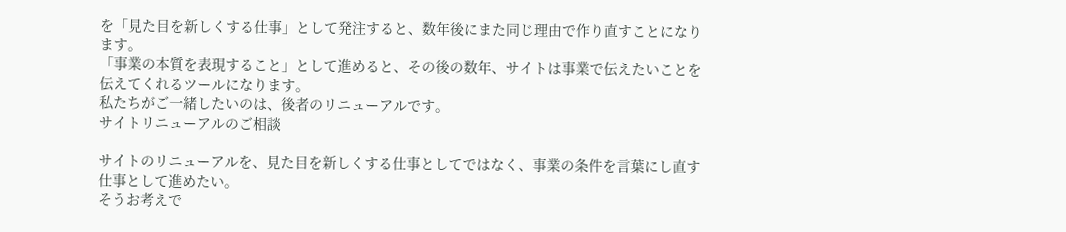を「見た目を新しくする仕事」として発注すると、数年後にまた同じ理由で作り直すことになります。
「事業の本質を表現すること」として進めると、その後の数年、サイトは事業で伝えたいことを伝えてくれるツールになります。
私たちがご一緒したいのは、後者のリニューアルです。
サイトリニューアルのご相談

サイトのリニューアルを、見た目を新しくする仕事としてではなく、事業の条件を言葉にし直す仕事として進めたい。
そうお考えで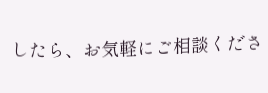したら、お気軽にご相談くださ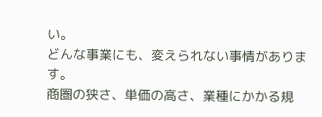い。
どんな事業にも、変えられない事情があります。
商圏の狭さ、単価の高さ、業種にかかる規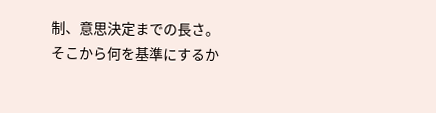制、意思決定までの長さ。
そこから何を基準にするか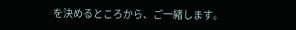を決めるところから、ご一緒します。